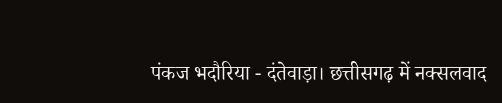पंकज भदौरिया - दंतेवाड़ा। छत्तीसगढ़ में नक्सलवाद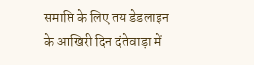समाप्ति के लिए तय डेडलाइन के आखिरी दिन दंतेवाड़ा में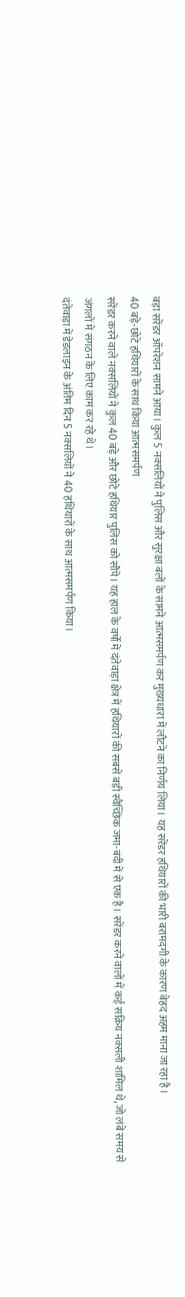बड़ा सरेंडर ऑपरेशन सामने आया। कुल 5 नक्सलियों ने पुलिस और सुरक्षा बलों के सामने आत्मसमर्पण कर मुख्यधारा में लौटने का निर्णय लिया। यह सरेंडर हथियारों की भारी बरामदगी के कारण बेहद अहम माना जा रहा है।
40 बड़े-छोटे हथियारों के साथ किया आत्मसमर्पण
सरेंडर करने वाले नक्सलियों ने कुल 40 बड़े और छोटे हथियार पुलिस को सौंपे। यह हाल के वर्षों में दंतेवाड़ा क्षेत्र में हथियारों की सबसे बड़ी स्वैच्छिक जमा-बंदी में से एक है। सरेंडर करने वालों में कई सक्रिय नक्सली शामिल थे, जो लंबे समय से जंगलों में संगठन के लिए काम कर रहे थे।
दंतेवाड़ा में डेडलाइन के अंतिम दिन 5 नक्सलियों ने 40 हथियारों के साथ आत्मसमर्पण किया।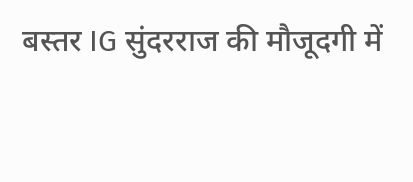बस्तर IG सुंदरराज की मौजूदगी में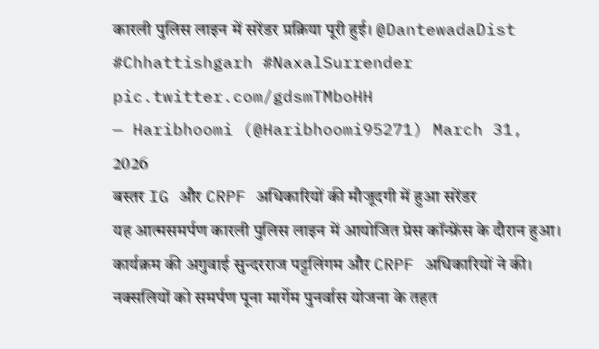कारली पुलिस लाइन में सरेंडर प्रक्रिया पूरी हुई। @DantewadaDist #Chhattishgarh #NaxalSurrender pic.twitter.com/gdsmTMboHH
— Haribhoomi (@Haribhoomi95271) March 31, 2026
बस्तर IG और CRPF अधिकारियों की मौजूदगी में हुआ सरेंडर
यह आत्मसमर्पण कारली पुलिस लाइन में आयोजित प्रेस कॉन्फ्रेंस के दौरान हुआ। कार्यक्रम की अगुवाई सुन्दरराज पट्टलिंगम और CRPF अधिकारियों ने की। नक्सलियों को समर्पण पूना मार्गेम पुनर्वास योजना के तहत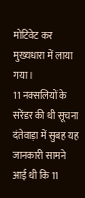मोटिवेट कर मुख्यधारा में लाया गया।
11 नक्सलियों के सरेंडर की थी सूचना
दंतेवाड़ा में सुबह यह जानकारी सामने आई थी कि 11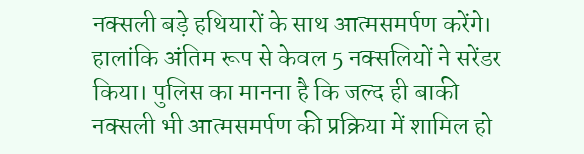नक्सली बड़े हथियारों के साथ आत्मसमर्पण करेंगे। हालांकि अंतिम रूप से केवल 5 नक्सलियों ने सरेंडर किया। पुलिस का मानना है कि जल्द ही बाकी नक्सली भी आत्मसमर्पण की प्रक्रिया में शामिल हो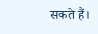सकते हैं।